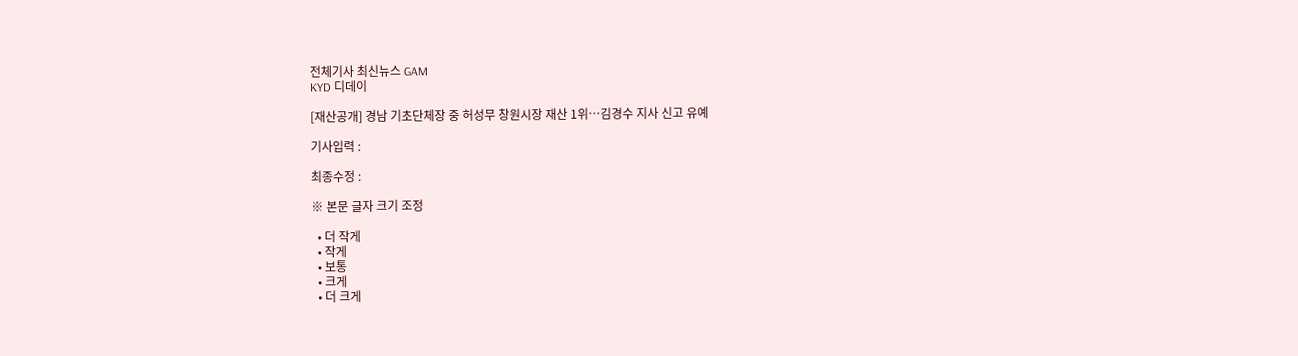전체기사 최신뉴스 GAM
KYD 디데이

[재산공개] 경남 기초단체장 중 허성무 창원시장 재산 1위…김경수 지사 신고 유예

기사입력 :

최종수정 :

※ 본문 글자 크기 조정

  • 더 작게
  • 작게
  • 보통
  • 크게
  • 더 크게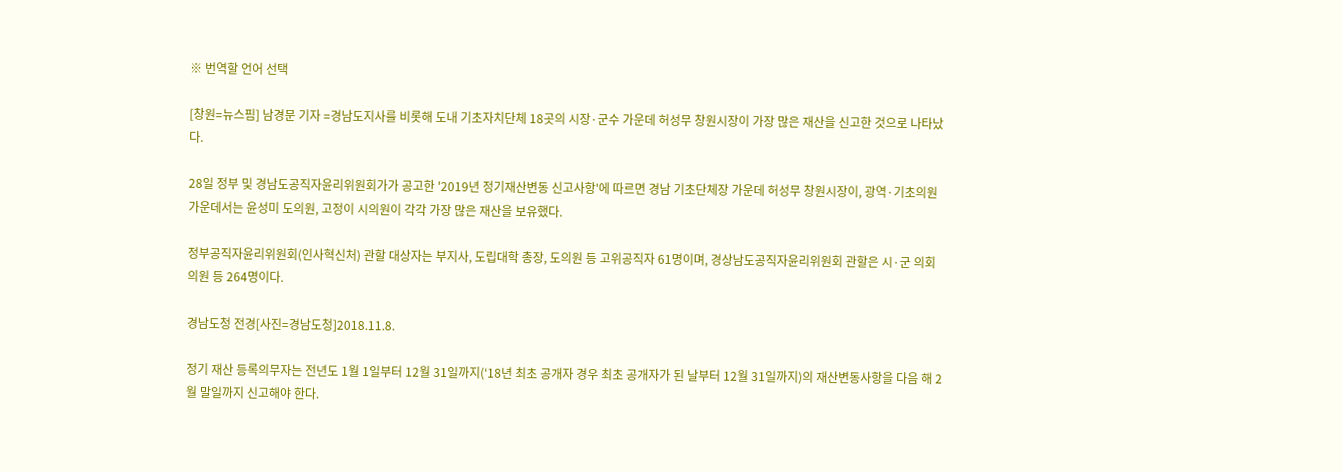※ 번역할 언어 선택

[창원=뉴스핌] 남경문 기자 =경남도지사를 비롯해 도내 기초자치단체 18곳의 시장·군수 가운데 허성무 창원시장이 가장 많은 재산을 신고한 것으로 나타났다.

28일 정부 및 경남도공직자윤리위원회가가 공고한 '2019년 정기재산변동 신고사항'에 따르면 경남 기초단체장 가운데 허성무 창원시장이, 광역·기초의원 가운데서는 윤성미 도의원, 고정이 시의원이 각각 가장 많은 재산을 보유했다.

정부공직자윤리위원회(인사혁신처) 관할 대상자는 부지사, 도립대학 총장, 도의원 등 고위공직자 61명이며, 경상남도공직자윤리위원회 관할은 시·군 의회 의원 등 264명이다.

경남도청 전경[사진=경남도청]2018.11.8.

정기 재산 등록의무자는 전년도 1월 1일부터 12월 31일까지(‘18년 최초 공개자 경우 최초 공개자가 된 날부터 12월 31일까지)의 재산변동사항을 다음 해 2월 말일까지 신고해야 한다.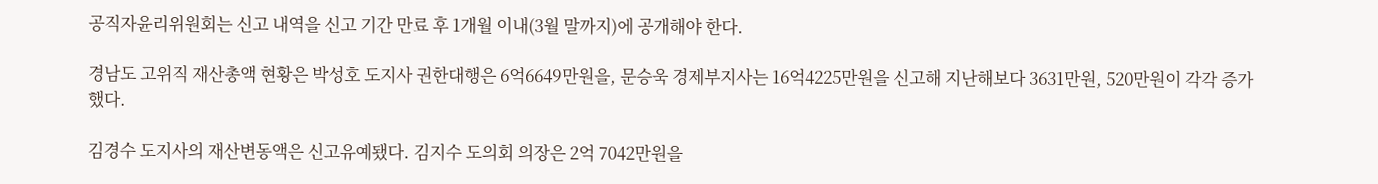공직자윤리위원회는 신고 내역을 신고 기간 만료 후 1개월 이내(3월 말까지)에 공개해야 한다.

경남도 고위직 재산총액 현황은 박성호 도지사 권한대행은 6억6649만원을, 문승욱 경제부지사는 16억4225만원을 신고해 지난해보다 3631만원, 520만원이 각각 증가했다.

김경수 도지사의 재산변동액은 신고유예됐다. 김지수 도의회 의장은 2억 7042만원을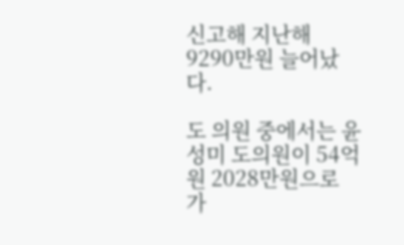신고해 지난해 9290만원 늘어났다.

도 의원 중에서는 윤성미 도의원이 54억원 2028만원으로 가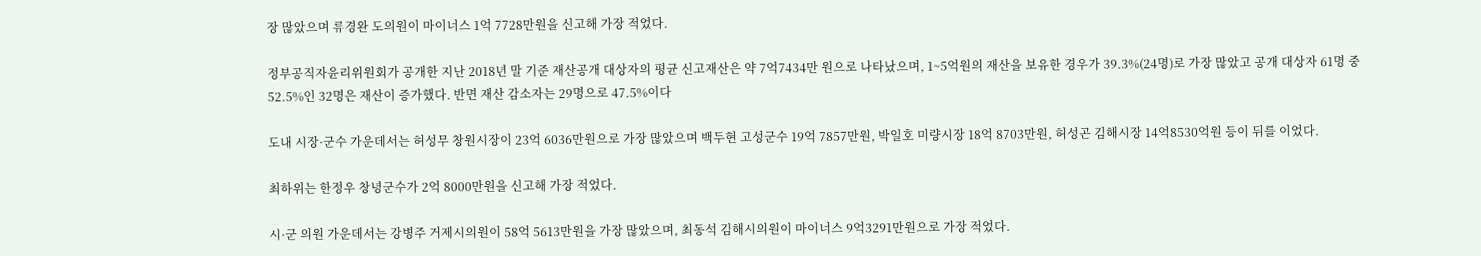장 많았으며 류경완 도의원이 마이너스 1억 7728만원을 신고해 가장 적었다.

정부공직자윤리위원회가 공개한 지난 2018년 말 기준 재산공개 대상자의 평균 신고재산은 약 7억7434만 원으로 나타났으며, 1~5억원의 재산을 보유한 경우가 39.3%(24명)로 가장 많았고 공개 대상자 61명 중 52.5%인 32명은 재산이 증가했다. 반면 재산 감소자는 29명으로 47.5%이다

도내 시장·군수 가운데서는 허성무 창원시장이 23억 6036만원으로 가장 많았으며 백두현 고성군수 19억 7857만원, 박일호 미량시장 18억 8703만원, 허성곤 김해시장 14억8530억원 등이 뒤를 이었다.

최하위는 한정우 창녕군수가 2억 8000만원을 신고해 가장 적었다.

시·군 의원 가운데서는 강병주 거제시의원이 58억 5613만원을 가장 많았으며, 최동석 김해시의원이 마이너스 9억3291만원으로 가장 적었다.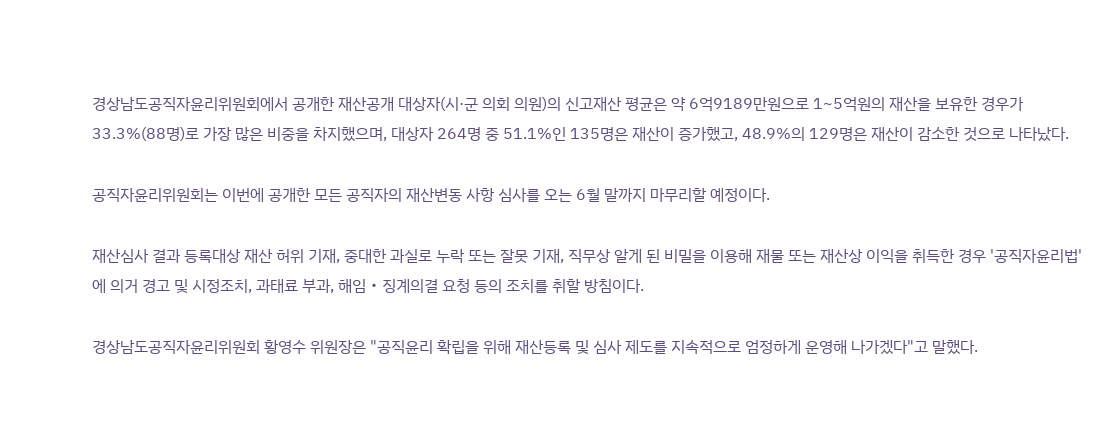경상남도공직자윤리위원회에서 공개한 재산공개 대상자(시·군 의회 의원)의 신고재산 평균은 약 6억9189만원으로 1~5억원의 재산을 보유한 경우가 33.3%(88명)로 가장 많은 비중을 차지했으며, 대상자 264명 중 51.1%인 135명은 재산이 증가했고, 48.9%의 129명은 재산이 감소한 것으로 나타났다.

공직자윤리위원회는 이번에 공개한 모든 공직자의 재산변동 사항 심사를 오는 6월 말까지 마무리할 예정이다.

재산심사 결과 등록대상 재산 허위 기재, 중대한 과실로 누락 또는 잘못 기재, 직무상 알게 된 비밀을 이용해 재물 또는 재산상 이익을 취득한 경우 '공직자윤리법'에 의거 경고 및 시정조치, 과태료 부과, 해임・징계의결 요청 등의 조치를 취할 방침이다.

경상남도공직자윤리위원회 황영수 위원장은 "공직윤리 확립을 위해 재산등록 및 심사 제도를 지속적으로 엄정하게 운영해 나가겠다"고 말했다.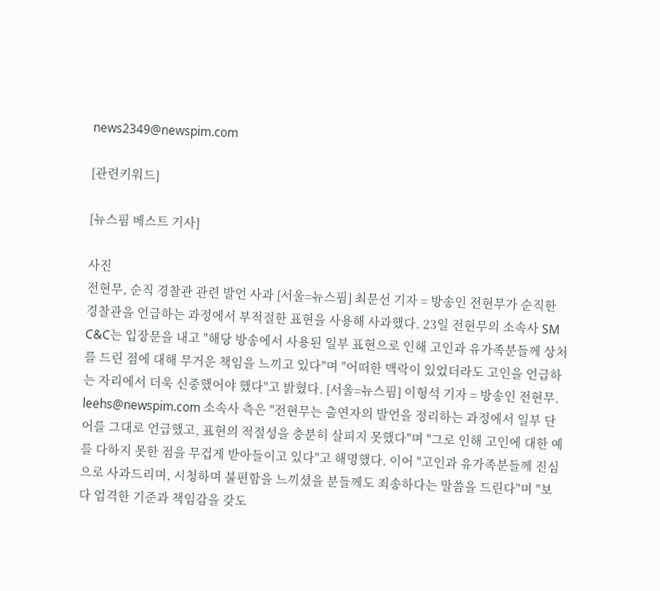news2349@newspim.com

[관련키워드]

[뉴스핌 베스트 기사]

사진
전현무, 순직 경찰관 관련 발언 사과 [서울=뉴스핌] 최문선 기자 = 방송인 전현무가 순직한 경찰관을 언급하는 과정에서 부적절한 표현을 사용해 사과했다. 23일 전현무의 소속사 SM C&C는 입장문을 내고 "해당 방송에서 사용된 일부 표현으로 인해 고인과 유가족분들께 상처를 드린 점에 대해 무거운 책임을 느끼고 있다"며 "어떠한 맥락이 있었더라도 고인을 언급하는 자리에서 더욱 신중했어야 했다"고 밝혔다. [서울=뉴스핌] 이형석 기자 = 방송인 전현무. leehs@newspim.com 소속사 측은 "전현무는 출연자의 발언을 정리하는 과정에서 일부 단어를 그대로 언급했고, 표현의 적절성을 충분히 살피지 못했다"며 "그로 인해 고인에 대한 예를 다하지 못한 점을 무겁게 받아들이고 있다"고 해명했다. 이어 "고인과 유가족분들께 진심으로 사과드리며, 시청하며 불편함을 느끼셨을 분들께도 죄송하다는 말씀을 드린다"며 "보다 엄격한 기준과 책임감을 갖도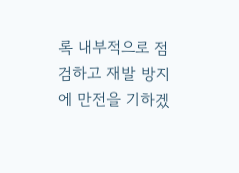록 내부적으로 점검하고 재발 방지에 만전을 기하겠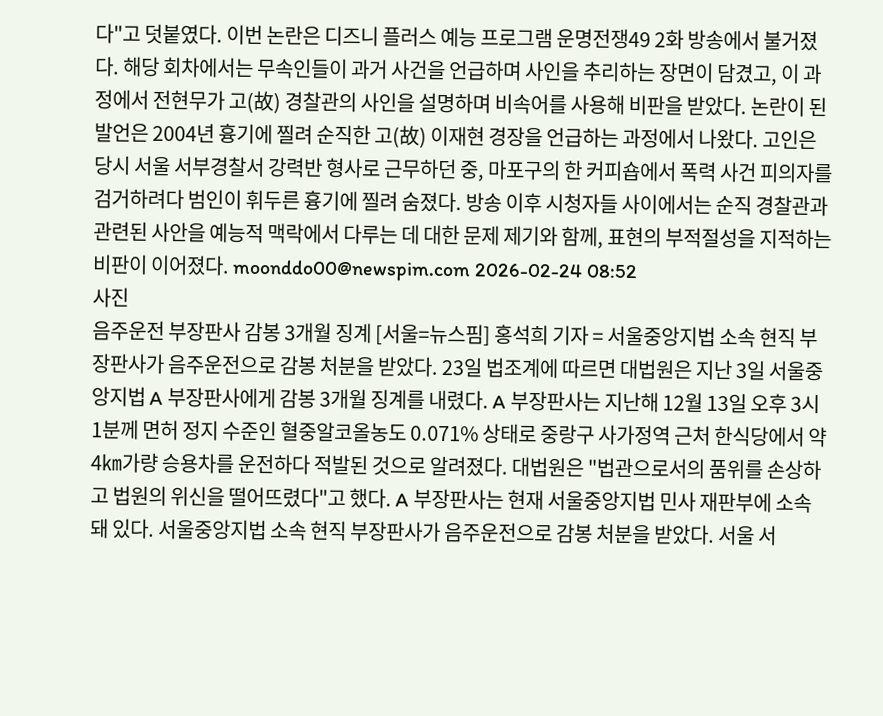다"고 덧붙였다. 이번 논란은 디즈니 플러스 예능 프로그램 운명전쟁49 2화 방송에서 불거졌다. 해당 회차에서는 무속인들이 과거 사건을 언급하며 사인을 추리하는 장면이 담겼고, 이 과정에서 전현무가 고(故) 경찰관의 사인을 설명하며 비속어를 사용해 비판을 받았다. 논란이 된 발언은 2004년 흉기에 찔려 순직한 고(故) 이재현 경장을 언급하는 과정에서 나왔다. 고인은 당시 서울 서부경찰서 강력반 형사로 근무하던 중, 마포구의 한 커피숍에서 폭력 사건 피의자를 검거하려다 범인이 휘두른 흉기에 찔려 숨졌다. 방송 이후 시청자들 사이에서는 순직 경찰관과 관련된 사안을 예능적 맥락에서 다루는 데 대한 문제 제기와 함께, 표현의 부적절성을 지적하는 비판이 이어졌다. moonddo00@newspim.com 2026-02-24 08:52
사진
음주운전 부장판사 감봉 3개월 징계 [서울=뉴스핌] 홍석희 기자 = 서울중앙지법 소속 현직 부장판사가 음주운전으로 감봉 처분을 받았다. 23일 법조계에 따르면 대법원은 지난 3일 서울중앙지법 A 부장판사에게 감봉 3개월 징계를 내렸다. A 부장판사는 지난해 12월 13일 오후 3시 1분께 면허 정지 수준인 혈중알코올농도 0.071% 상태로 중랑구 사가정역 근처 한식당에서 약 4㎞가량 승용차를 운전하다 적발된 것으로 알려졌다. 대법원은 "법관으로서의 품위를 손상하고 법원의 위신을 떨어뜨렸다"고 했다. A 부장판사는 현재 서울중앙지법 민사 재판부에 소속돼 있다. 서울중앙지법 소속 현직 부장판사가 음주운전으로 감봉 처분을 받았다. 서울 서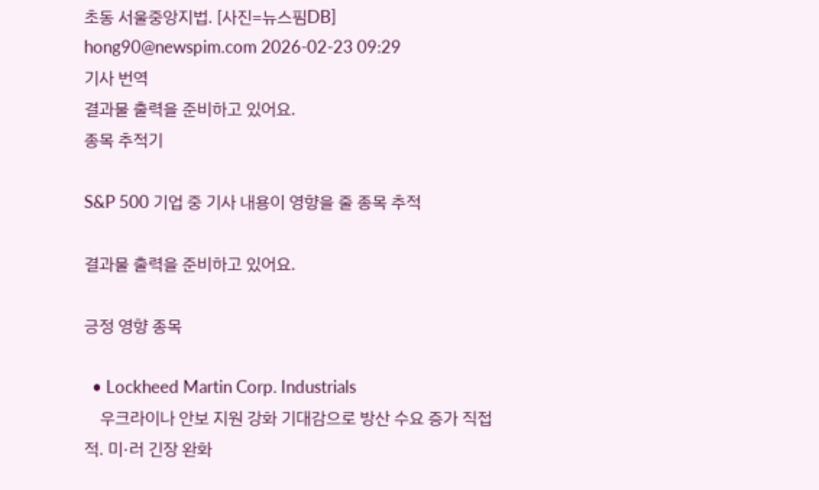초동 서울중앙지법. [사진=뉴스핌DB] hong90@newspim.com 2026-02-23 09:29
기사 번역
결과물 출력을 준비하고 있어요.
종목 추적기

S&P 500 기업 중 기사 내용이 영향을 줄 종목 추적

결과물 출력을 준비하고 있어요.

긍정 영향 종목

  • Lockheed Martin Corp. Industrials
    우크라이나 안보 지원 강화 기대감으로 방산 수요 증가 직접적. 미·러 긴장 완화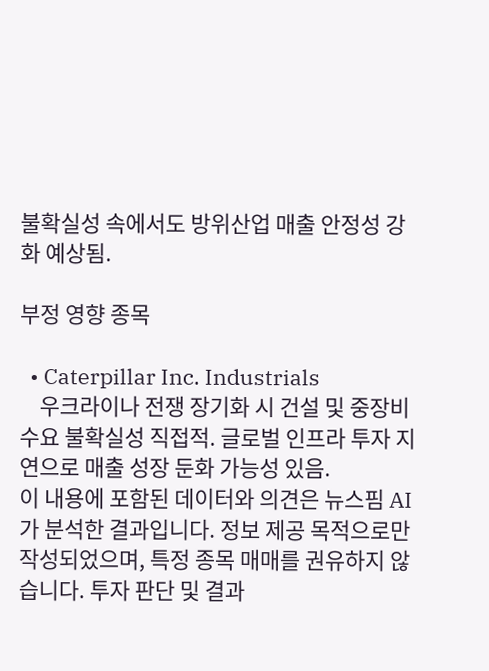불확실성 속에서도 방위산업 매출 안정성 강화 예상됨.

부정 영향 종목

  • Caterpillar Inc. Industrials
    우크라이나 전쟁 장기화 시 건설 및 중장비 수요 불확실성 직접적. 글로벌 인프라 투자 지연으로 매출 성장 둔화 가능성 있음.
이 내용에 포함된 데이터와 의견은 뉴스핌 AI가 분석한 결과입니다. 정보 제공 목적으로만 작성되었으며, 특정 종목 매매를 권유하지 않습니다. 투자 판단 및 결과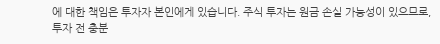에 대한 책임은 투자자 본인에게 있습니다. 주식 투자는 원금 손실 가능성이 있으므로, 투자 전 충분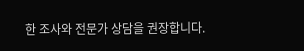한 조사와 전문가 상담을 권장합니다.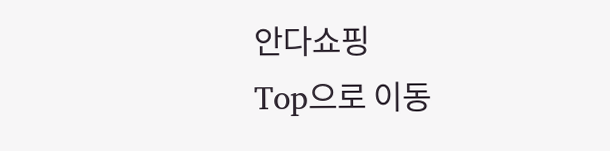안다쇼핑
Top으로 이동